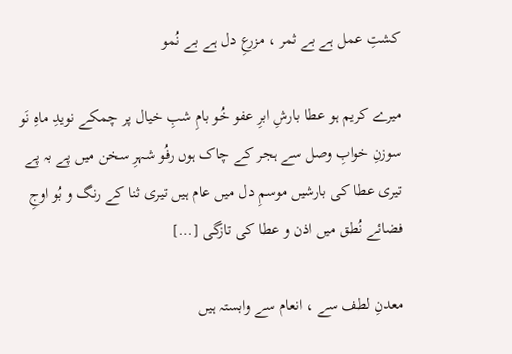کشتِ عمل ہے بے ثمر ، مزرعِ دل ہے بے نُمو

میرے کریم ہو عطا بارشِ ابرِ عفو خُو بامِ شبِ خیال پر چمکے نویدِ ماہِ نَو سوزنِ خوابِ وصل سے ہجر کے چاک ہوں رفُو شہرِ سخن میں پے بہ پے تیری عطا کی بارشیں موسمِ دل میں عام ہیں تیری ثنا کے رنگ و بُو اوجِ فضائے نُطق میں اذن و عطا کی تازگی […]

معدنِ لطف سے ، انعام سے وابستہ ہیں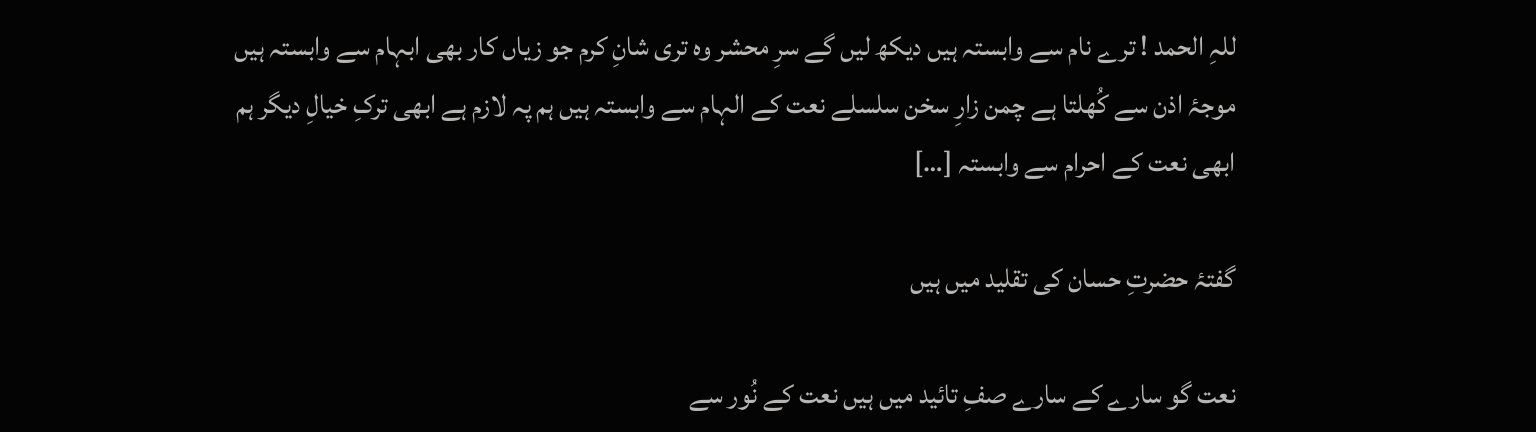للہِ الحمد ! ترے نام سے وابستہ ہیں دیکھ لیں گے سرِ محشر وہ تری شانِ کرم جو زیاں کار بھی ابہام سے وابستہ ہیں موجۂ اذن سے کُھلتا ہے چمن زارِ سخن سلسلے نعت کے الہام سے وابستہ ہیں ہم پہ لازم ہے ابھی ترکِ خیالِ دیگر ہم ابھی نعت کے احرام سے وابستہ […]

گفتۂ حضرتِ حسان کی تقلید میں ہیں

نعت گو سارے کے سارے صفِ تائید میں ہیں نعت کے نُور سے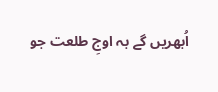اُبھریں گے بہ اوجِ طلعت جو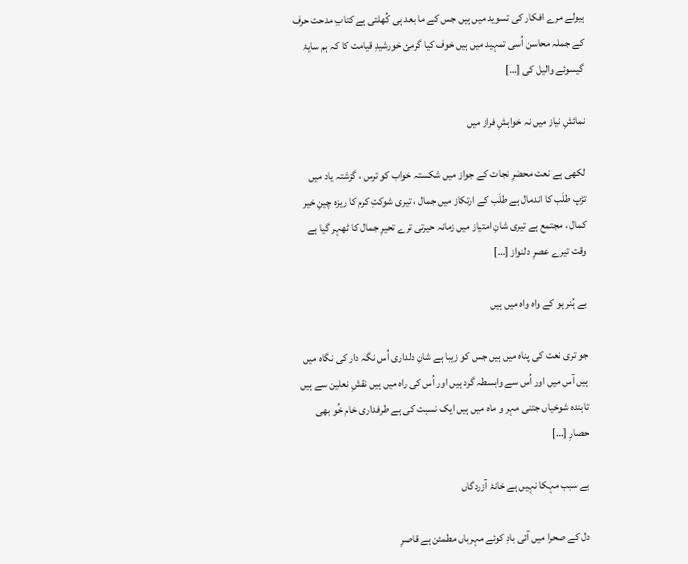ہیولے مرے افکار کی تسوید میں ہیں جس کے ما بعد ہی کُھلتی ہے کتابِ مدحت حرف کے جملہ محاسن اُسی تمہید میں ہیں خوف کیا گرمئ خورشیدِ قیامت کا کہ ہم سایۂ گیسوئے والیل کی […]

نمائشِ نیاز میں نہ خواہشِ فراز میں

لکھی ہے نعت محضرِ نجات کے جواز میں شکستہ خواب کو ترس ، گزشتہ یاد میں تڑپ طلَب کا اندمال ہے طلَب کے ارتکاز میں جمال ، تیری شوکتِ کرم کا ریزہ چینِ خیر کمال ، مجتمع ہے تیری شانِ امتیاز میں زمانہ حیرتی ترے تحیرِ جمال کا ٹھہر گیا ہے وقت تیرے عصرِ دلنواز […]

بے ہُنر ہو کے واہ واہ میں ہیں

جو تری نعت کی پناہ میں ہیں جس کو زیبا ہے شانِ دلداری اُس نگہ دار کی نگاہ میں ہیں آس میں اور اُس سے وابسطہ گرد ہیں اور اُس کی راہ میں ہیں نقشِ نعلین سے ہیں تابندہ شوخیاں جتنی مہر و ماہ میں ہیں ایک نسبت کی ہے طرفداری خام خُو بھی حصارِ […]

بے سبب مہکا نہیں ہے خانۂ آزردگاں

دل کے صحرا میں آئی بادِ کوئے مہرباں مطمئن ہے قاصرِ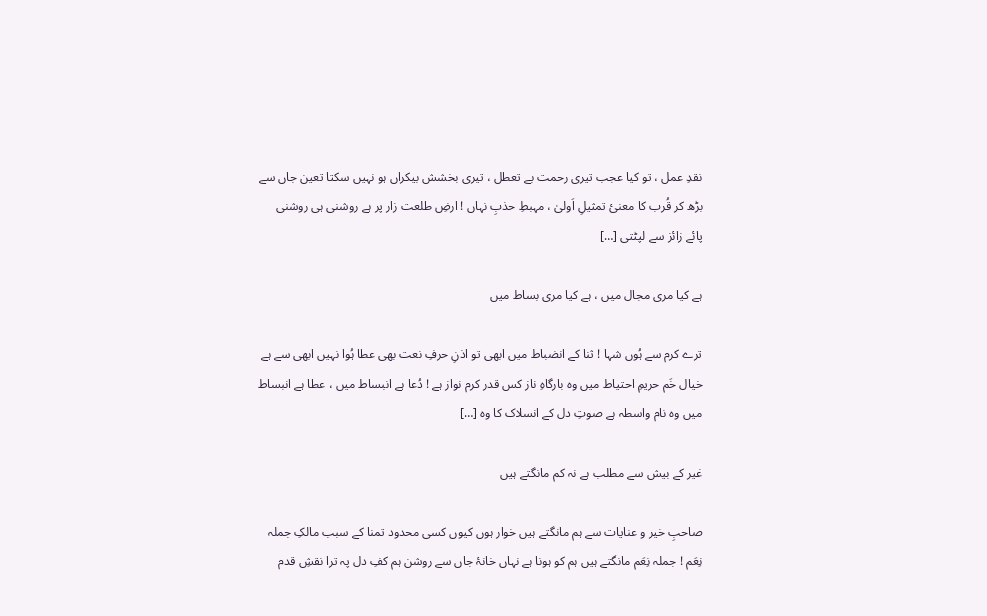نقدِ عمل ، تو کیا عجب تیری رحمت بے تعطل ، تیری بخشش بیکراں ہو نہیں سکتا تعین جاں سے بڑھ کر قُرب کا معنئ تمثیلِ اَولیٰ ، مہبطِ حذبِ نہاں ! ارضِ طلعت زار پر ہے روشنی ہی روشنی پائے زائز سے لپٹتی […]

ہے کیا مری مجال میں ، ہے کیا مری بساط میں

ترے کرم سے ہُوں شہا ! ثنا کے انضباط میں ابھی تو اذنِ حرفِ نعت بھی عطا ہُوا نہیں ابھی سے ہے خیال خَم حریمِ احتیاط میں وہ بارگاہِ ناز کس قدر کرم نواز ہے ! دُعا ہے انبساط میں ، عطا ہے انبساط میں وہ نام واسطہ ہے صوتِ دل کے انسلاک کا وہ […]

غیر کے بیش سے مطلب ہے نہ کم مانگتے ہیں

صاحبِ خیر و عنایات سے ہم مانگتے ہیں خوار ہوں کیوں کسی محدود تمنا کے سبب مالکِ جملہ نِعَم ! جملہ نِعَم مانگتے ہیں ہم کو ہونا ہے نہاں خانۂ جاں سے روشن ہم کفِ دل پہ ترا نقشِ قدم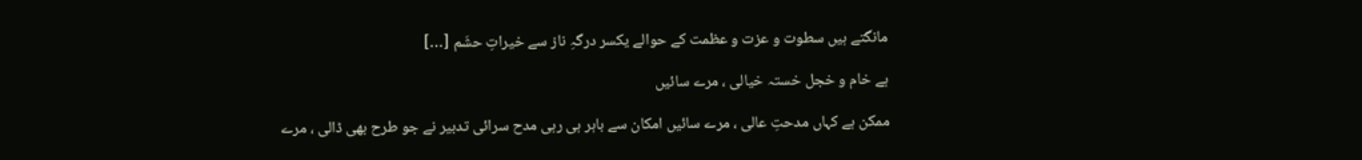مانگتے ہیں سطوت و عزت و عظمت کے حوالے یکسر درگہِ ناز سے خیراتِ حشَم […]

ہے خام و خجل خستہ خیالی ، مرے سائیں

ممکن ہے کہاں مدحتِ عالی ، مرے سائیں امکان سے باہر ہی رہی مدح سرائی تدبیر نے جو طرح بھی ڈالی ، مرے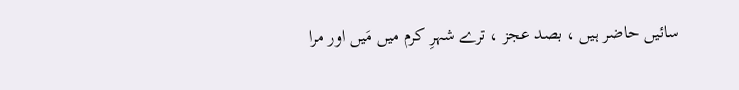سائیں حاضر ہیں ، بصد عجز ، ترے شہرِ کرم میں مَیں اور مرا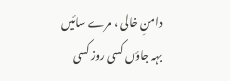دامنِ خالی ، مرے سائیں بہہ جاؤں کسی روز کسی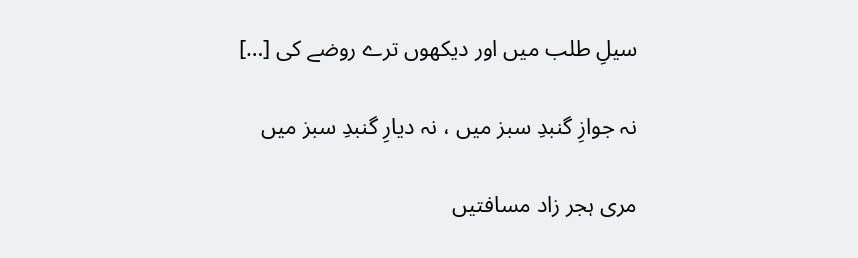سیلِ طلب میں اور دیکھوں ترے روضے کی […]

نہ جوازِ گنبدِ سبز میں ، نہ دیارِ گنبدِ سبز میں

مری ہجر زاد مسافتیں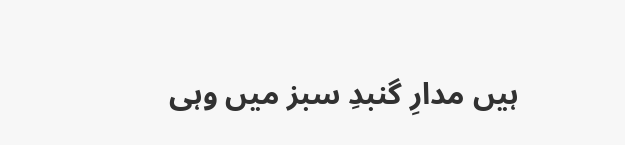ہیں مدارِ گنبدِ سبز میں وہی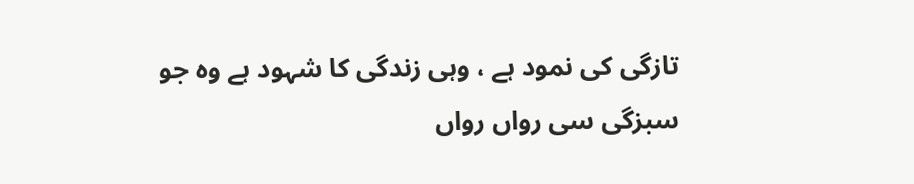تازگی کی نمود ہے ، وہی زندگی کا شہود ہے وہ جو سبزگی سی رواں رواں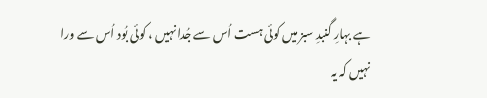ہے بہارِ گنبدِ سبز میں کوئی ہست اُس سے جُدا نہیں ، کوئی بُود اُس سے ورا نہیں کہ یہ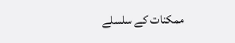ممکنات کے سلسلے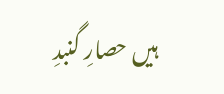ہیں حصارِ گنبدِ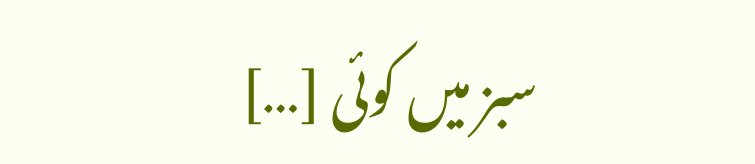سبز میں کوئی […]